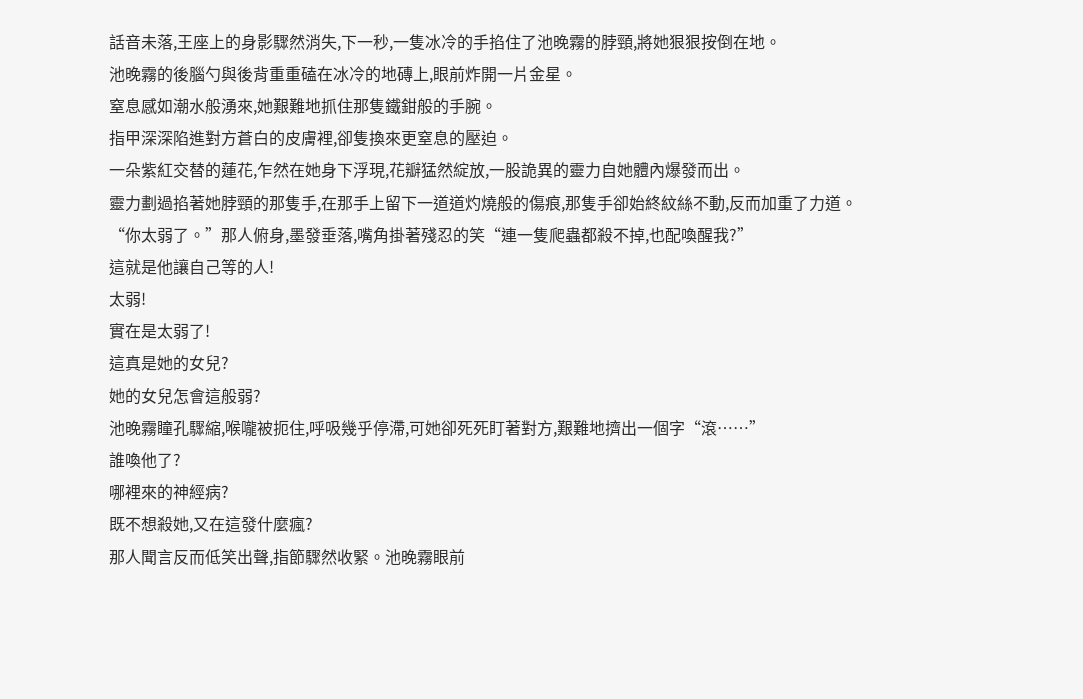話音未落,王座上的身影驟然消失,下一秒,一隻冰冷的手掐住了池晚霧的脖頸,將她狠狠按倒在地。
池晚霧的後腦勺與後背重重磕在冰冷的地磚上,眼前炸開一片金星。
窒息感如潮水般湧來,她艱難地抓住那隻鐵鉗般的手腕。
指甲深深陷進對方蒼白的皮膚裡,卻隻換來更窒息的壓迫。
一朵紫紅交替的蓮花,乍然在她身下浮現,花瓣猛然綻放,一股詭異的靈力自她體內爆發而出。
靈力劃過掐著她脖頸的那隻手,在那手上留下一道道灼燒般的傷痕,那隻手卻始終紋絲不動,反而加重了力道。
“你太弱了。”那人俯身,墨發垂落,嘴角掛著殘忍的笑“連一隻爬蟲都殺不掉,也配喚醒我?”
這就是他讓自己等的人!
太弱!
實在是太弱了!
這真是她的女兒?
她的女兒怎會這般弱?
池晚霧瞳孔驟縮,喉嚨被扼住,呼吸幾乎停滯,可她卻死死盯著對方,艱難地擠出一個字“滾……”
誰喚他了?
哪裡來的神經病?
既不想殺她,又在這發什麼瘋?
那人聞言反而低笑出聲,指節驟然收緊。池晚霧眼前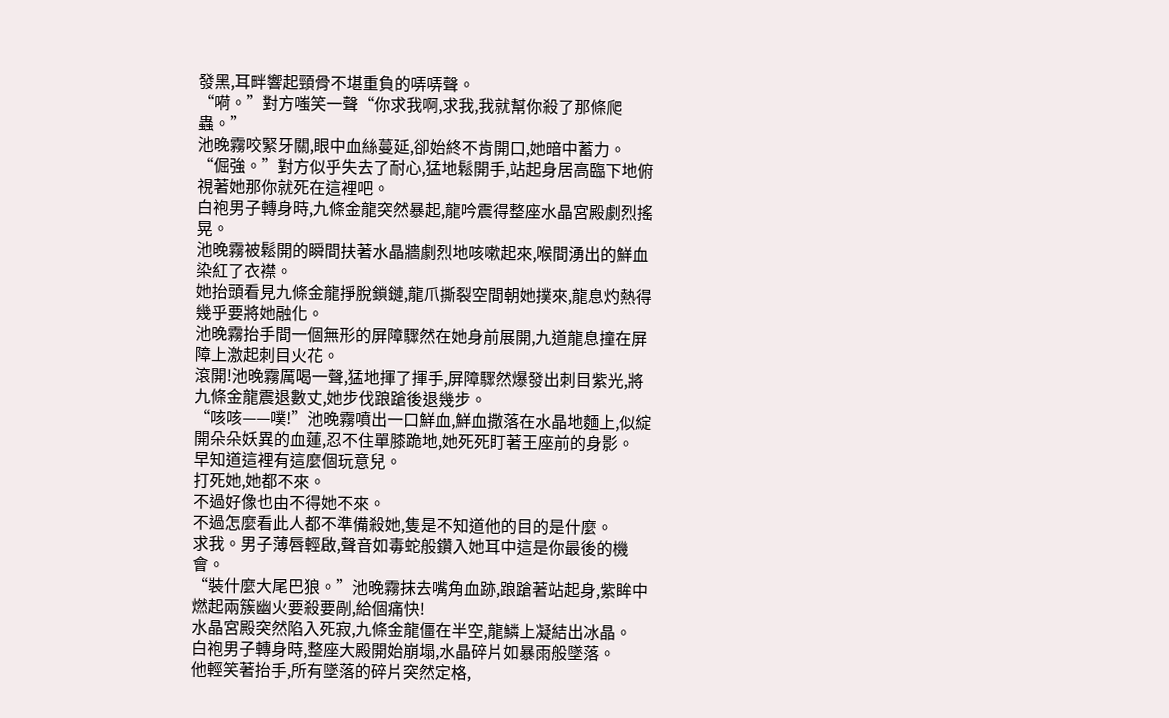發黑,耳畔響起頸骨不堪重負的哢哢聲。
“嗬。”對方嗤笑一聲“你求我啊,求我,我就幫你殺了那條爬蟲。”
池晚霧咬緊牙關,眼中血絲蔓延,卻始終不肯開口,她暗中蓄力。
“倔強。”對方似乎失去了耐心,猛地鬆開手,站起身居高臨下地俯視著她那你就死在這裡吧。
白袍男子轉身時,九條金龍突然暴起,龍吟震得整座水晶宮殿劇烈搖晃。
池晚霧被鬆開的瞬間扶著水晶牆劇烈地咳嗽起來,喉間湧出的鮮血染紅了衣襟。
她抬頭看見九條金龍掙脫鎖鏈,龍爪撕裂空間朝她撲來,龍息灼熱得幾乎要將她融化。
池晚霧抬手間一個無形的屏障驟然在她身前展開,九道龍息撞在屏障上激起刺目火花。
滾開!池晚霧厲喝一聲,猛地揮了揮手,屏障驟然爆發出刺目紫光,將九條金龍震退數丈,她步伐踉蹌後退幾步。
“咳咳——噗!”池晚霧噴出一口鮮血,鮮血撒落在水晶地麵上,似綻開朵朵妖異的血蓮,忍不住單膝跪地,她死死盯著王座前的身影。
早知道這裡有這麼個玩意兒。
打死她,她都不來。
不過好像也由不得她不來。
不過怎麼看此人都不準備殺她,隻是不知道他的目的是什麼。
求我。男子薄唇輕啟,聲音如毒蛇般鑽入她耳中這是你最後的機會。
“裝什麼大尾巴狼。”池晚霧抹去嘴角血跡,踉蹌著站起身,紫眸中燃起兩簇幽火要殺要剮,給個痛快!
水晶宮殿突然陷入死寂,九條金龍僵在半空,龍鱗上凝結出冰晶。
白袍男子轉身時,整座大殿開始崩塌,水晶碎片如暴雨般墜落。
他輕笑著抬手,所有墜落的碎片突然定格,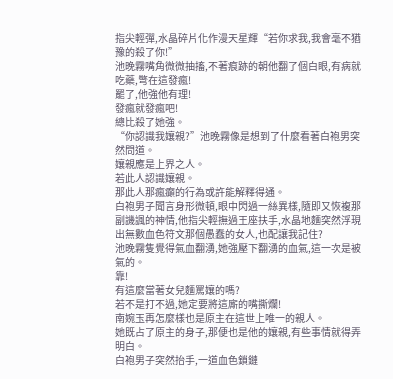指尖輕彈,水晶碎片化作漫天星輝“若你求我,我會毫不猶豫的殺了你!”
池晚霧嘴角微微抽搐,不著痕跡的朝他翻了個白眼,有病就吃藥,彆在這發瘋!
罷了,他強他有理!
發瘋就發瘋吧!
總比殺了她強。
“你認識我孃親?”池晚霧像是想到了什麼看著白袍男突然問道。
孃親應是上界之人。
若此人認識孃親。
那此人那瘋癲的行為或許能解釋得通。
白袍男子聞言身形微頓,眼中閃過一絲異樣,隨即又恢複那副譏諷的神情,他指尖輕撫過王座扶手,水晶地麵突然浮現出無數血色符文那個愚蠢的女人,也配讓我記住?
池晚霧隻覺得氣血翻湧,她強壓下翻湧的血氣,這一次是被氣的。
靠!
有這麼當著女兒麵罵孃的嗎?
若不是打不過,她定要將這廝的嘴撕爛!
南婉玉再怎麼樣也是原主在這世上唯一的親人。
她既占了原主的身子,那便也是他的孃親,有些事情就得弄明白。
白袍男子突然抬手,一道血色鎖鏈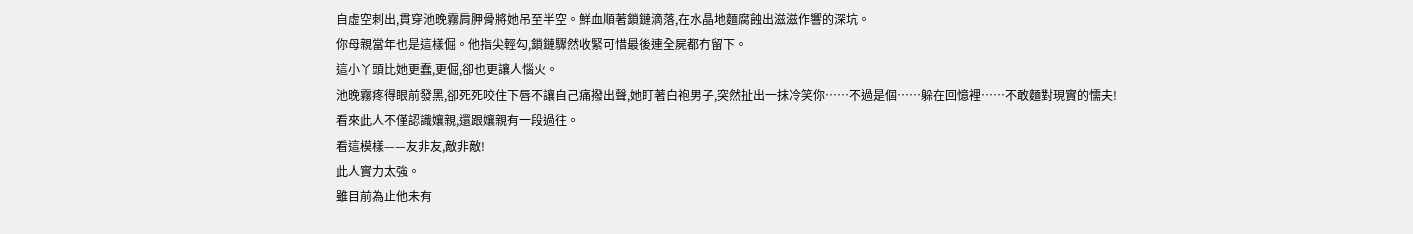自虛空刺出,貫穿池晚霧肩胛骨將她吊至半空。鮮血順著鎖鏈滴落,在水晶地麵腐蝕出滋滋作響的深坑。
你母親當年也是這樣倔。他指尖輕勾,鎖鏈驟然收緊可惜最後連全屍都冇留下。
這小丫頭比她更蠢,更倔,卻也更讓人惱火。
池晚霧疼得眼前發黑,卻死死咬住下唇不讓自己痛撥出聲,她盯著白袍男子,突然扯出一抹冷笑你……不過是個……躲在回憶裡……不敢麵對現實的懦夫!
看來此人不僅認識孃親,還跟孃親有一段過往。
看這模樣——友非友,敵非敵!
此人實力太強。
雖目前為止他未有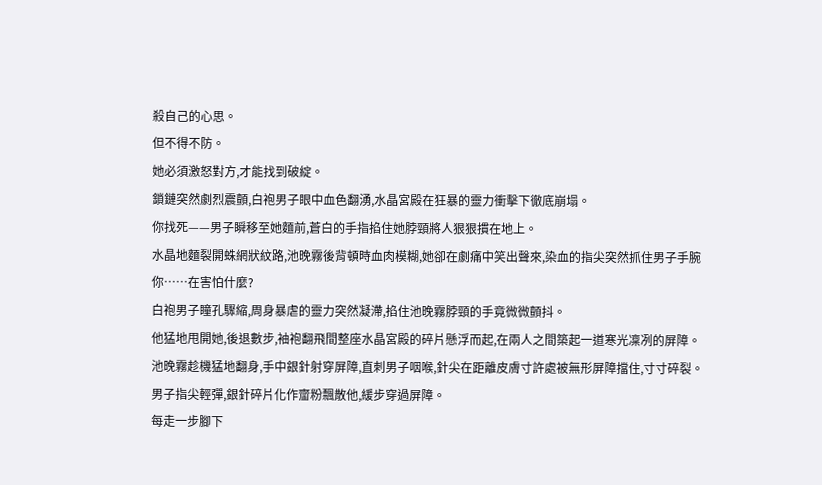殺自己的心思。
但不得不防。
她必須激怒對方,才能找到破綻。
鎖鏈突然劇烈震顫,白袍男子眼中血色翻湧,水晶宮殿在狂暴的靈力衝擊下徹底崩塌。
你找死——男子瞬移至她麵前,蒼白的手指掐住她脖頸將人狠狠摜在地上。
水晶地麵裂開蛛網狀紋路,池晚霧後背頓時血肉模糊,她卻在劇痛中笑出聲來,染血的指尖突然抓住男子手腕你……在害怕什麼?
白袍男子瞳孔驟縮,周身暴虐的靈力突然凝滯,掐住池晚霧脖頸的手竟微微顫抖。
他猛地甩開她,後退數步,袖袍翻飛間整座水晶宮殿的碎片懸浮而起,在兩人之間築起一道寒光凜冽的屏障。
池晚霧趁機猛地翻身,手中銀針射穿屏障,直刺男子咽喉,針尖在距離皮膚寸許處被無形屏障擋住,寸寸碎裂。
男子指尖輕彈,銀針碎片化作齏粉飄散他,緩步穿過屏障。
每走一步腳下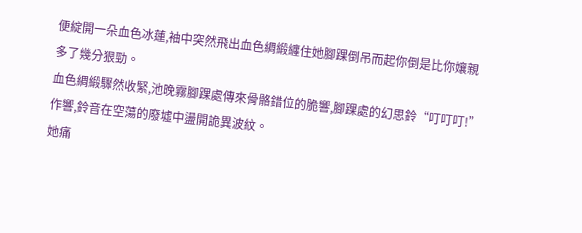便綻開一朵血色冰蓮,袖中突然飛出血色綢緞纏住她腳踝倒吊而起你倒是比你孃親多了幾分狠勁。
血色綢緞驟然收緊,池晚霧腳踝處傳來骨骼錯位的脆響,腳踝處的幻思鈴“叮叮叮!”作響,鈴音在空蕩的廢墟中盪開詭異波紋。
她痛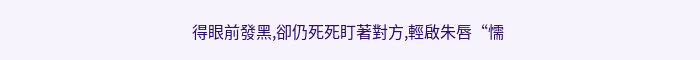得眼前發黑,卻仍死死盯著對方,輕啟朱唇“懦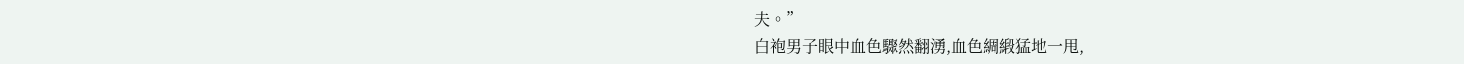夫。”
白袍男子眼中血色驟然翻湧,血色綢緞猛地一甩,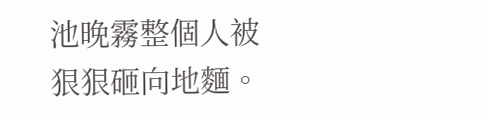池晚霧整個人被狠狠砸向地麵。